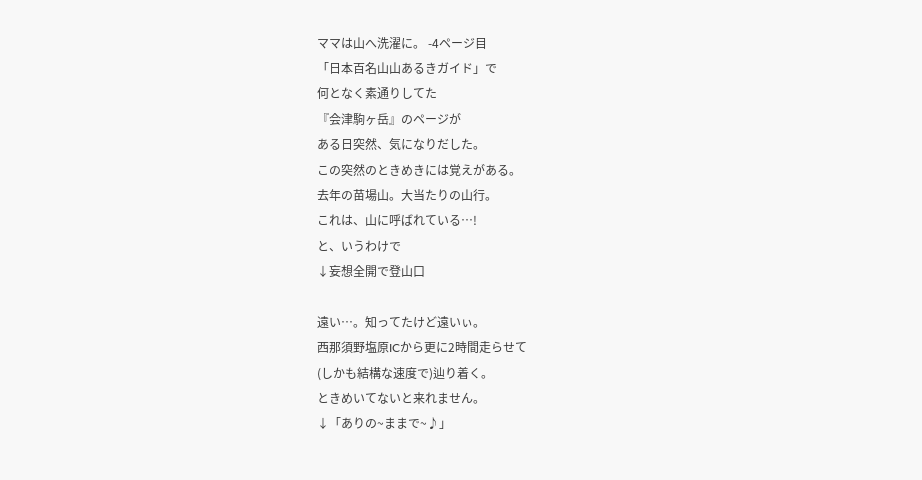ママは山へ洗濯に。 -4ページ目
「日本百名山山あるきガイド」で
何となく素通りしてた
『会津駒ヶ岳』のページが
ある日突然、気になりだした。
この突然のときめきには覚えがある。
去年の苗場山。大当たりの山行。
これは、山に呼ばれている…!
と、いうわけで
↓妄想全開で登山口

遠い…。知ってたけど遠いぃ。
西那須野塩原ICから更に2時間走らせて
(しかも結構な速度で)辿り着く。
ときめいてないと来れません。
↓「ありの~ままで~♪」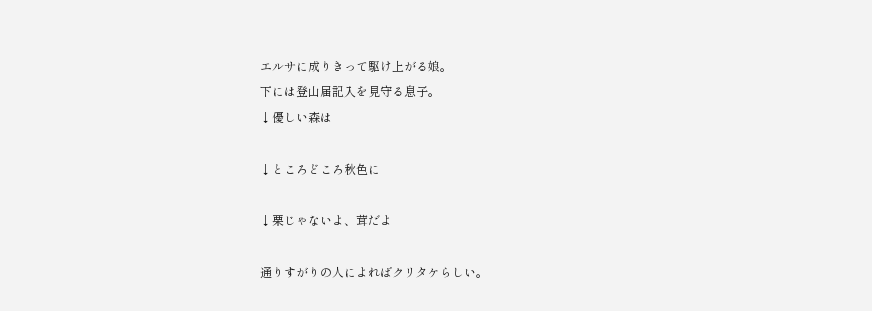エルサに成りきって駆け上がる娘。
下には登山届記入を見守る息子。
↓優しい森は

↓ところどころ秋色に

↓栗じゃないよ、茸だよ

通りすがりの人によればクリタケらしい。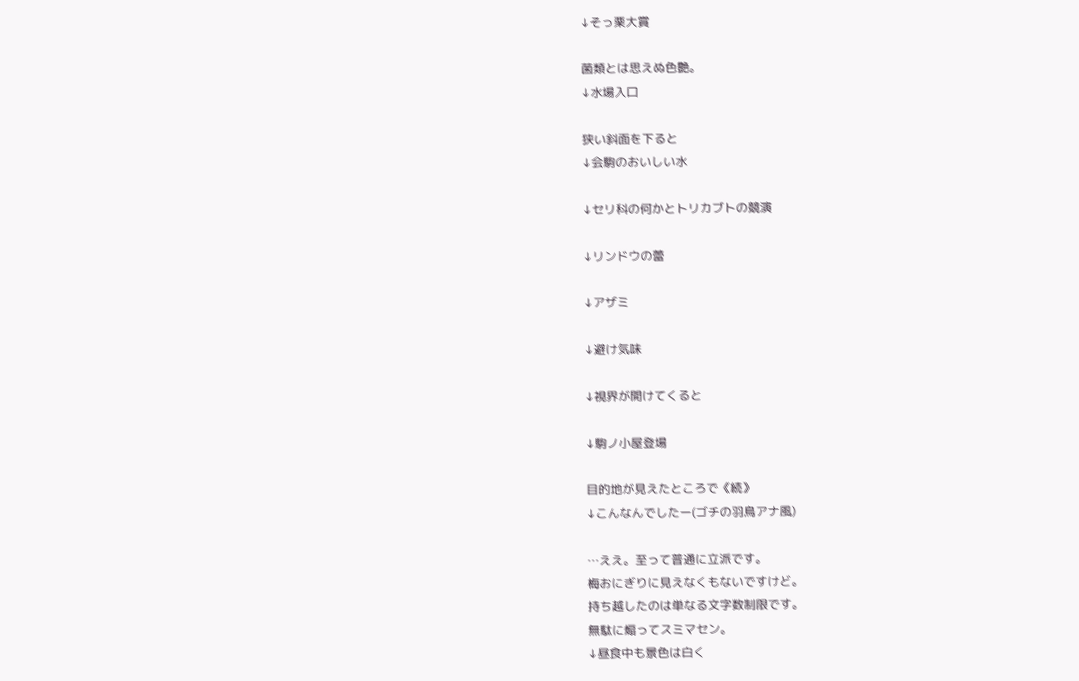↓そっ栗大賞

菌類とは思えぬ色艶。
↓水場入口

狭い斜面を下ると
↓会駒のおいしい水

↓セリ科の何かとトリカブトの競演

↓リンドウの蕾

↓アザミ

↓避け気味

↓視界が開けてくると

↓駒ノ小屋登場

目的地が見えたところで《続》
↓こんなんでしたー(ゴチの羽鳥アナ風)

…ええ。至って普通に立派です。
梅おにぎりに見えなくもないですけど。
持ち越したのは単なる文字数制限です。
無駄に煽ってスミマセン。
↓昼食中も景色は白く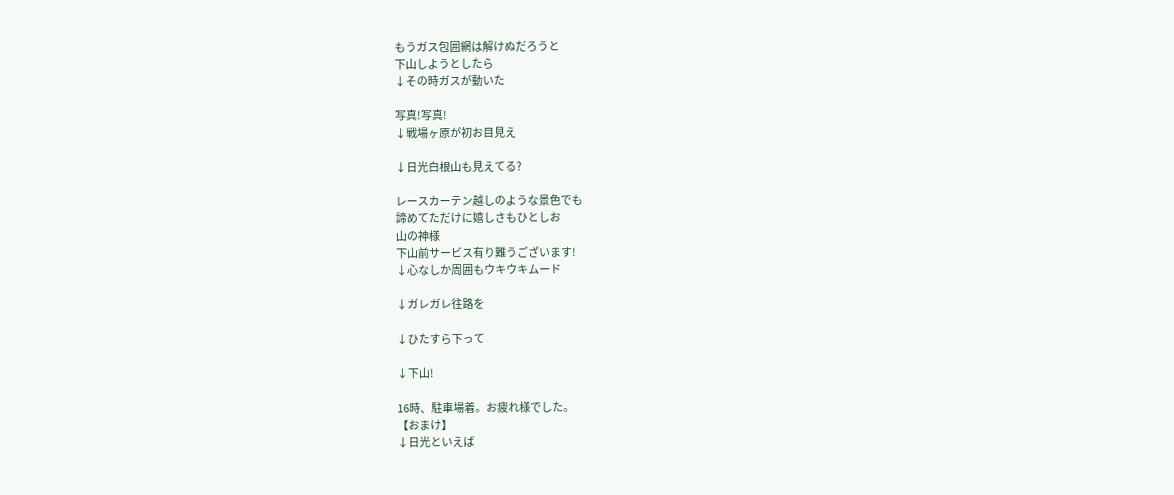もうガス包囲網は解けぬだろうと
下山しようとしたら
↓その時ガスが動いた

写真!写真!
↓戦場ヶ原が初お目見え

↓日光白根山も見えてる?

レースカーテン越しのような景色でも
諦めてただけに嬉しさもひとしお
山の神様
下山前サービス有り難うございます!
↓心なしか周囲もウキウキムード

↓ガレガレ往路を

↓ひたすら下って

↓下山!

16時、駐車場着。お疲れ様でした。
【おまけ】
↓日光といえば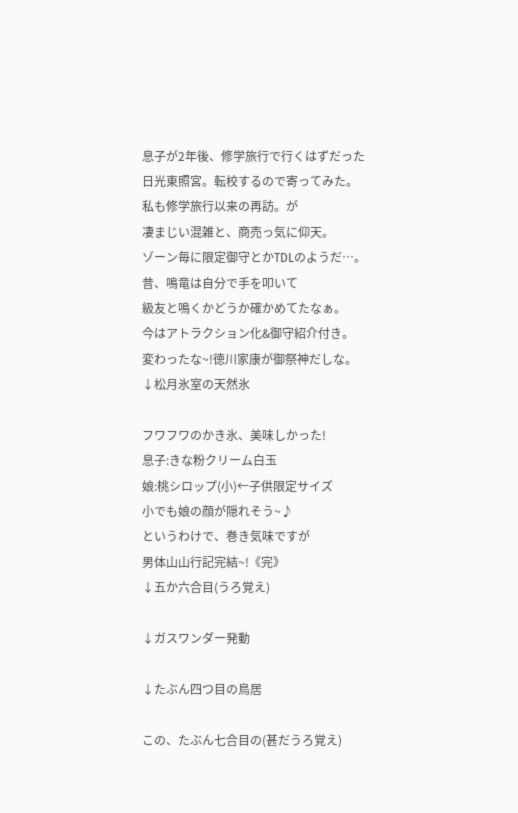息子が2年後、修学旅行で行くはずだった
日光東照宮。転校するので寄ってみた。
私も修学旅行以来の再訪。が
凄まじい混雑と、商売っ気に仰天。
ゾーン毎に限定御守とかTDLのようだ…。
昔、鳴竜は自分で手を叩いて
級友と鳴くかどうか確かめてたなぁ。
今はアトラクション化&御守紹介付き。
変わったな~!徳川家康が御祭神だしな。
↓松月氷室の天然氷

フワフワのかき氷、美味しかった!
息子:きな粉クリーム白玉
娘:桃シロップ(小)←子供限定サイズ
小でも娘の顔が隠れそう~♪
というわけで、巻き気味ですが
男体山山行記完結~!《完》
↓五か六合目(うろ覚え)

↓ガスワンダー発動

↓たぶん四つ目の鳥居

この、たぶん七合目の(甚だうろ覚え)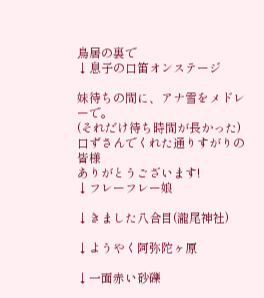鳥居の裏で
↓息子の口笛オンステージ

妹待ちの間に、アナ雪をメドレーで。
(それだけ待ち時間が長かった)
口ずさんでくれた通りすがりの皆様
ありがとうございます!
↓フレーフレー娘

↓きました八合目(瀧尾神社)

↓ようやく阿弥陀ヶ原

↓一面赤い砂礫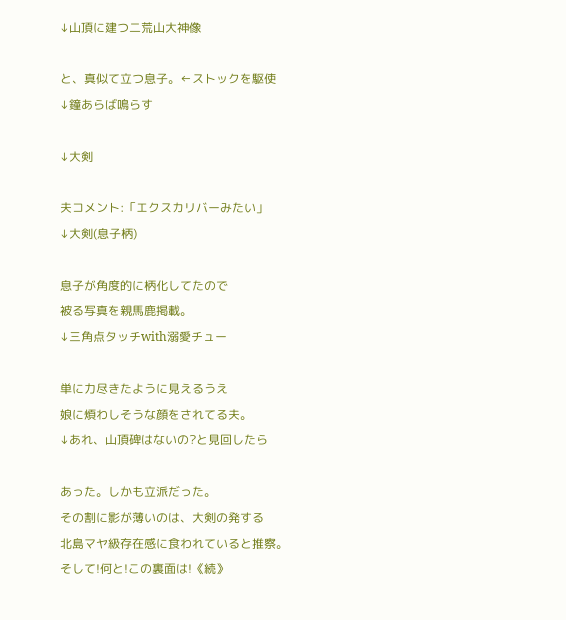↓山頂に建つ二荒山大神像

と、真似て立つ息子。←ストックを駆使
↓鐘あらば鳴らす

↓大剣

夫コメント:「エクスカリバーみたい」
↓大剣(息子柄)

息子が角度的に柄化してたので
被る写真を親馬鹿掲載。
↓三角点タッチwith溺愛チュー

単に力尽きたように見えるうえ
娘に煩わしそうな顔をされてる夫。
↓あれ、山頂碑はないの?と見回したら

あった。しかも立派だった。
その割に影が薄いのは、大剣の発する
北島マヤ級存在感に食われていると推察。
そして!何と!この裏面は!《続》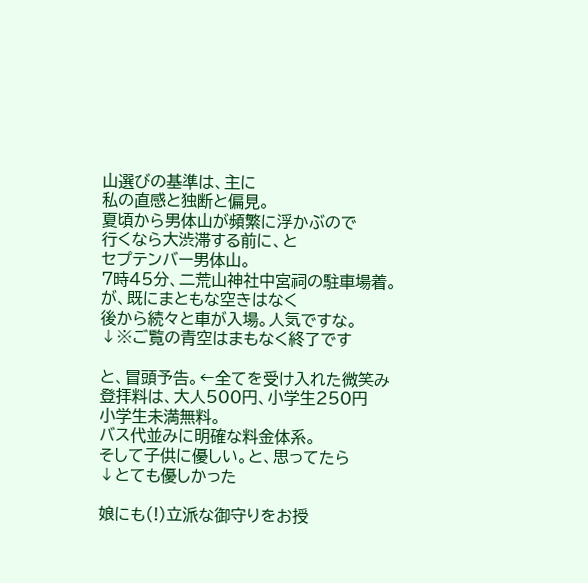山選びの基準は、主に
私の直感と独断と偏見。
夏頃から男体山が頻繁に浮かぶので
行くなら大渋滞する前に、と
セプテンバー男体山。
7時45分、二荒山神社中宮祠の駐車場着。
が、既にまともな空きはなく
後から続々と車が入場。人気ですな。
↓※ご覧の青空はまもなく終了です

と、冒頭予告。←全てを受け入れた微笑み
登拝料は、大人500円、小学生250円
小学生未満無料。
バス代並みに明確な料金体系。
そして子供に優しい。と、思ってたら
↓とても優しかった

娘にも(!)立派な御守りをお授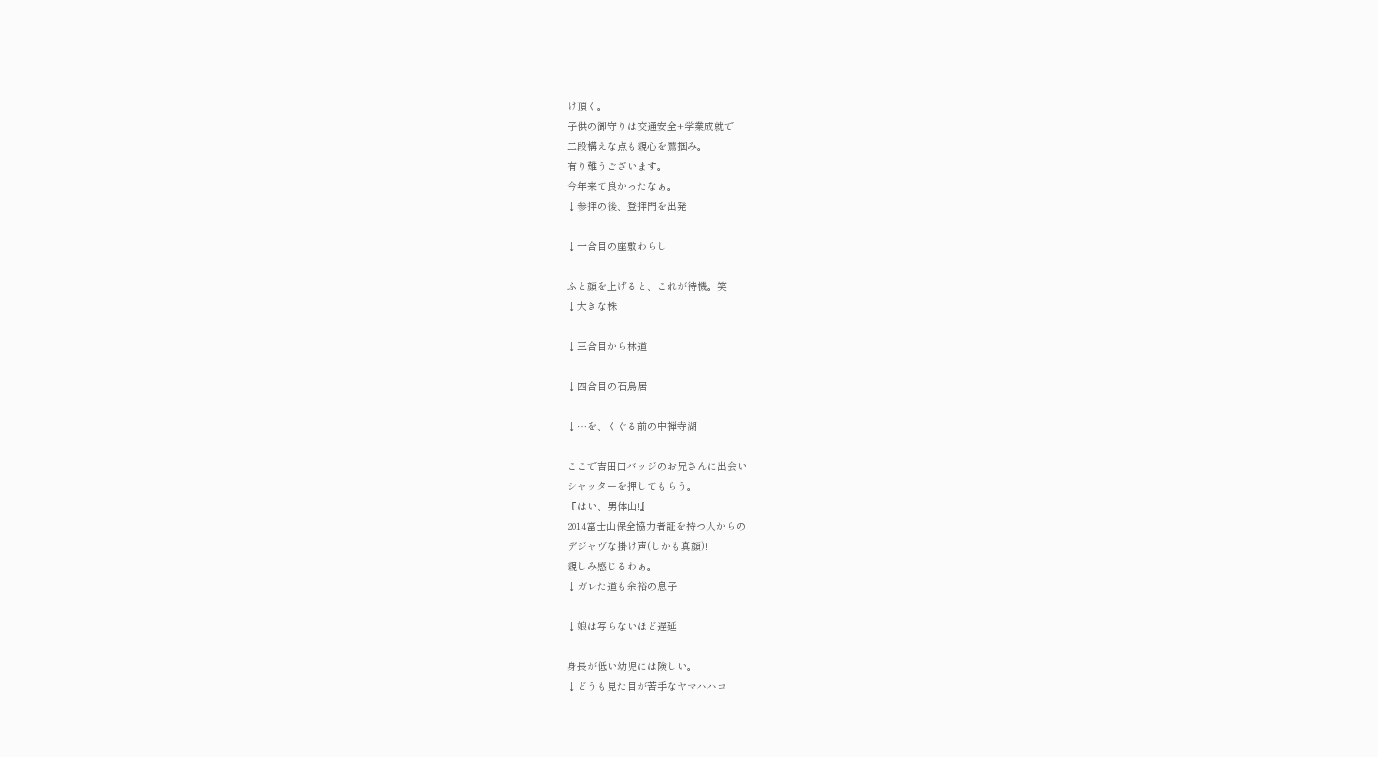け頂く。
子供の御守りは交通安全+学業成就で
二段構えな点も親心を鷲掴み。
有り難うございます。
今年来て良かったなぁ。
↓参拝の後、登拝門を出発

↓一合目の座敷わらし

ふと顔を上げると、これが待機。笑
↓大きな株

↓三合目から林道

↓四合目の石鳥居

↓…を、くぐる前の中禅寺湖

ここで吉田口バッジのお兄さんに出会い
シャッターを押してもらう。
『はい、男体山!』
2014富士山保全協力者証を持つ人からの
デジャヴな掛け声(しかも真顔)!
親しみ感じるわぁ。
↓ガレた道も余裕の息子

↓娘は写らないほど遅延

身長が低い幼児には険しい。
↓どうも見た目が苦手なヤマハハコ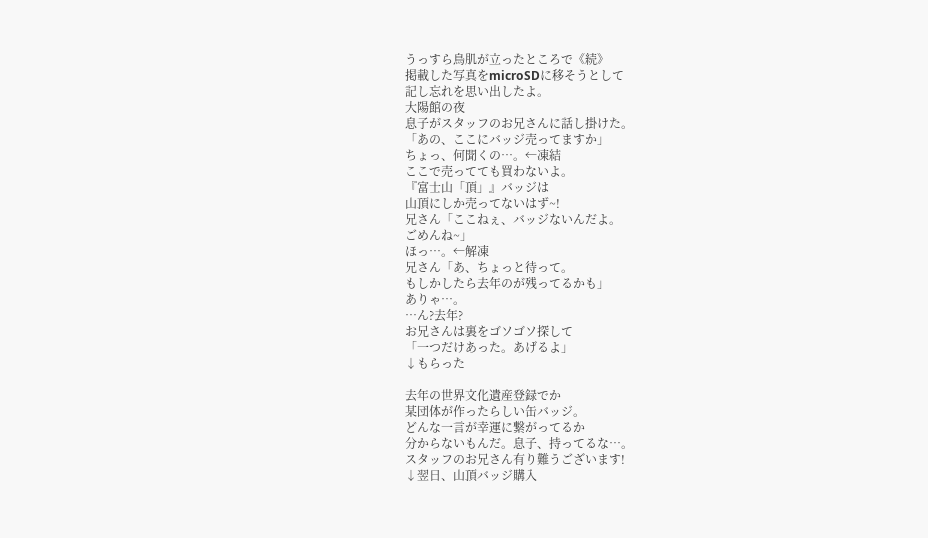うっすら鳥肌が立ったところで《続》
掲載した写真をmicroSDに移そうとして
記し忘れを思い出したよ。
大陽館の夜
息子がスタッフのお兄さんに話し掛けた。
「あの、ここにバッジ売ってますか」
ちょっ、何聞くの…。←凍結
ここで売ってても買わないよ。
『富士山「頂」』バッジは
山頂にしか売ってないはず~!
兄さん「ここねぇ、バッジないんだよ。
ごめんね~」
ほっ…。←解凍
兄さん「あ、ちょっと待って。
もしかしたら去年のが残ってるかも」
ありゃ…。
…ん?去年?
お兄さんは裏をゴソゴソ探して
「一つだけあった。あげるよ」
↓もらった

去年の世界文化遺産登録でか
某団体が作ったらしい缶バッジ。
どんな一言が幸運に繋がってるか
分からないもんだ。息子、持ってるな…。
スタッフのお兄さん有り難うございます!
↓翌日、山頂バッジ購入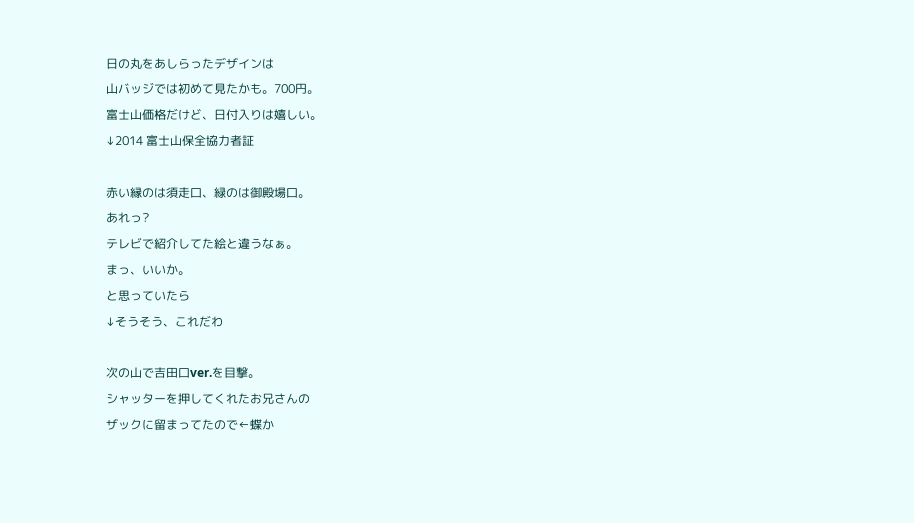日の丸をあしらったデザインは
山バッジでは初めて見たかも。700円。
富士山価格だけど、日付入りは嬉しい。
↓2014 富士山保全協力者証

赤い縁のは須走口、緑のは御殿場口。
あれっ?
テレビで紹介してた絵と違うなぁ。
まっ、いいか。
と思っていたら
↓そうそう、これだわ

次の山で吉田口ver.を目撃。
シャッターを押してくれたお兄さんの
ザックに留まってたので←蝶か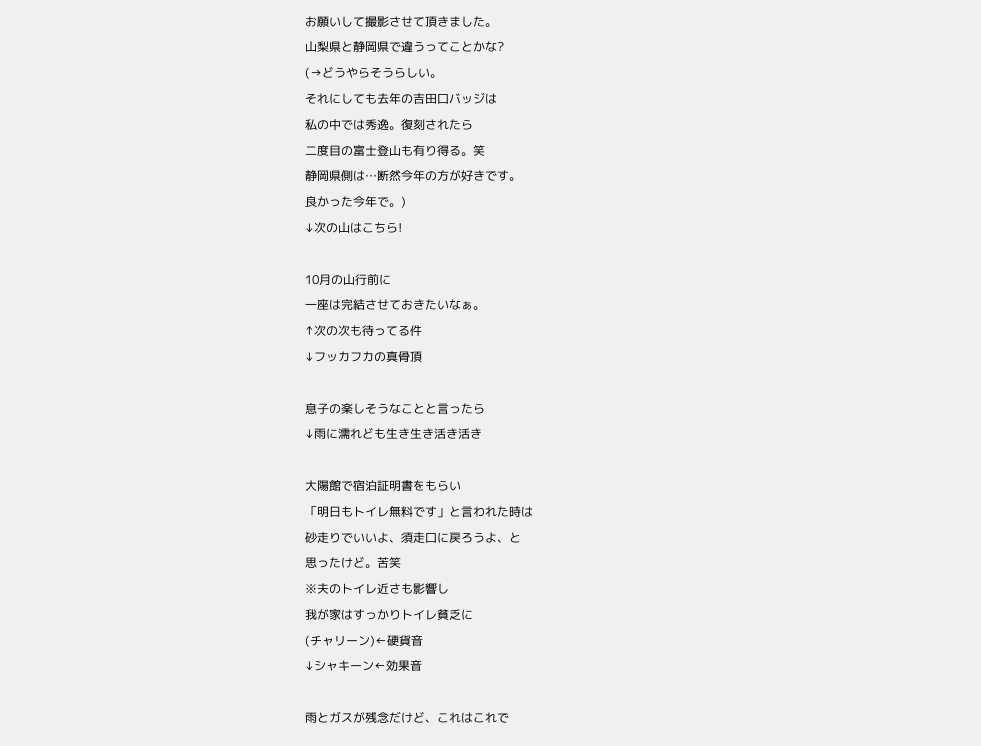お願いして撮影させて頂きました。
山梨県と静岡県で違うってことかな?
(→どうやらそうらしい。
それにしても去年の吉田口バッジは
私の中では秀逸。復刻されたら
二度目の富士登山も有り得る。笑
静岡県側は…断然今年の方が好きです。
良かった今年で。)
↓次の山はこちら!

10月の山行前に
一座は完結させておきたいなぁ。
↑次の次も待ってる件
↓フッカフカの真骨頂

息子の楽しそうなことと言ったら
↓雨に濡れども生き生き活き活き

大陽館で宿泊証明書をもらい
「明日もトイレ無料です」と言われた時は
砂走りでいいよ、須走口に戻ろうよ、と
思ったけど。苦笑
※夫のトイレ近さも影響し
我が家はすっかりトイレ貧乏に
(チャリーン)←硬貨音
↓シャキーン←効果音

雨とガスが残念だけど、これはこれで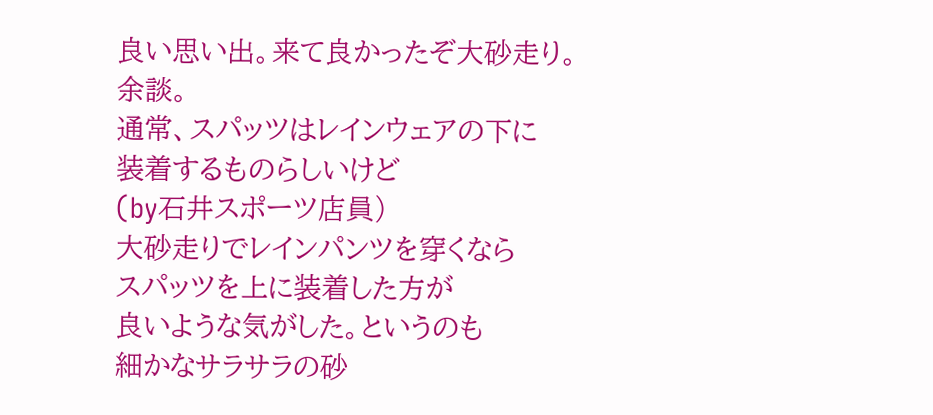良い思い出。来て良かったぞ大砂走り。
余談。
通常、スパッツはレインウェアの下に
装着するものらしいけど
(by石井スポーツ店員)
大砂走りでレインパンツを穿くなら
スパッツを上に装着した方が
良いような気がした。というのも
細かなサラサラの砂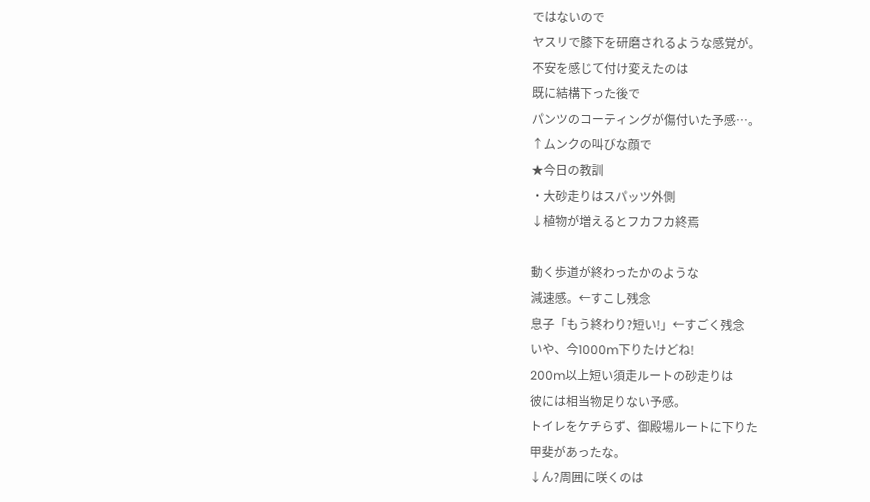ではないので
ヤスリで膝下を研磨されるような感覚が。
不安を感じて付け変えたのは
既に結構下った後で
パンツのコーティングが傷付いた予感…。
↑ムンクの叫びな顔で
★今日の教訓
・大砂走りはスパッツ外側
↓植物が増えるとフカフカ終焉

動く歩道が終わったかのような
減速感。←すこし残念
息子「もう終わり?短い!」←すごく残念
いや、今1000m下りたけどね!
200m以上短い須走ルートの砂走りは
彼には相当物足りない予感。
トイレをケチらず、御殿場ルートに下りた
甲斐があったな。
↓ん?周囲に咲くのは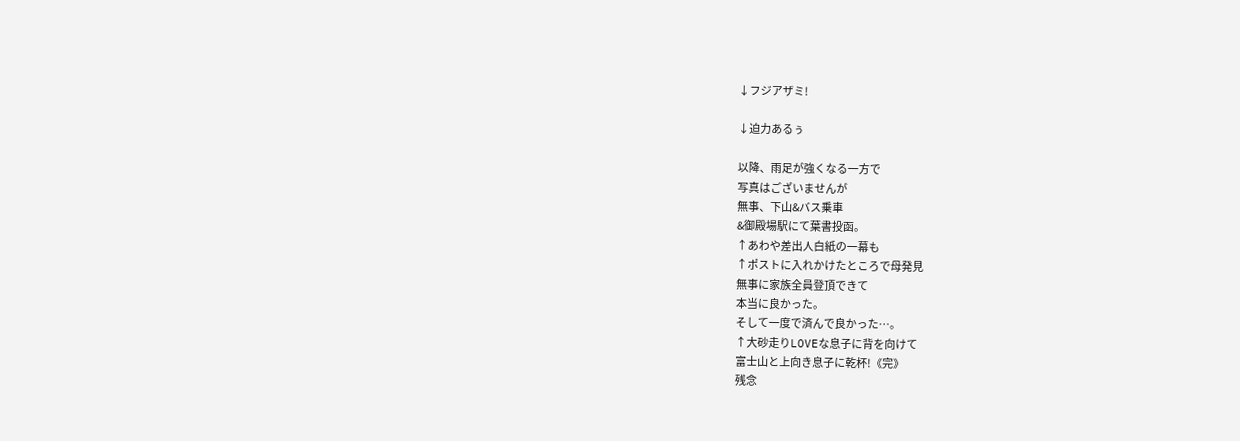↓フジアザミ!

↓迫力あるぅ

以降、雨足が強くなる一方で
写真はございませんが
無事、下山&バス乗車
&御殿場駅にて葉書投函。
↑あわや差出人白紙の一幕も
↑ポストに入れかけたところで母発見
無事に家族全員登頂できて
本当に良かった。
そして一度で済んで良かった…。
↑大砂走りLOVEな息子に背を向けて
富士山と上向き息子に乾杯!《完》
残念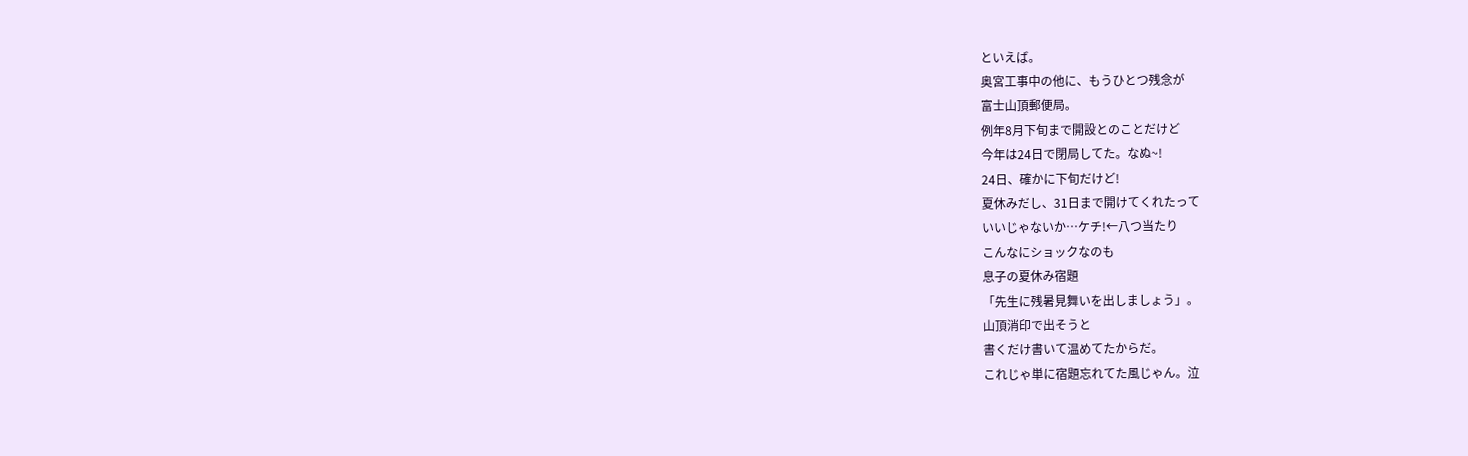といえば。
奥宮工事中の他に、もうひとつ残念が
富士山頂郵便局。
例年8月下旬まで開設とのことだけど
今年は24日で閉局してた。なぬ~!
24日、確かに下旬だけど!
夏休みだし、31日まで開けてくれたって
いいじゃないか…ケチ!←八つ当たり
こんなにショックなのも
息子の夏休み宿題
「先生に残暑見舞いを出しましょう」。
山頂消印で出そうと
書くだけ書いて温めてたからだ。
これじゃ単に宿題忘れてた風じゃん。泣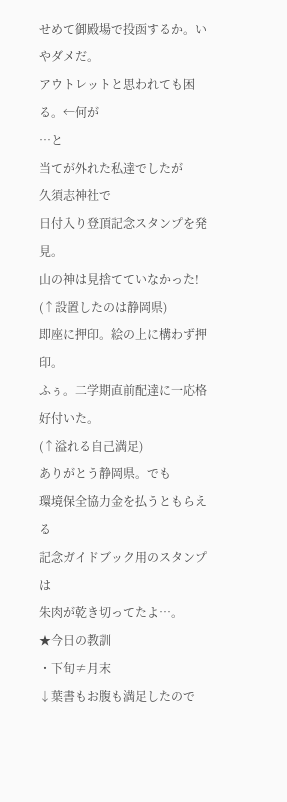せめて御殿場で投函するか。いやダメだ。
アウトレットと思われても困る。←何が
…と
当てが外れた私達でしたが
久須志神社で
日付入り登頂記念スタンプを発見。
山の神は見捨てていなかった!
(↑設置したのは静岡県)
即座に押印。絵の上に構わず押印。
ふぅ。二学期直前配達に一応格好付いた。
(↑溢れる自己満足)
ありがとう静岡県。でも
環境保全協力金を払うともらえる
記念ガイドブック用のスタンプは
朱肉が乾き切ってたよ…。
★今日の教訓
・下旬≠月末
↓葉書もお腹も満足したので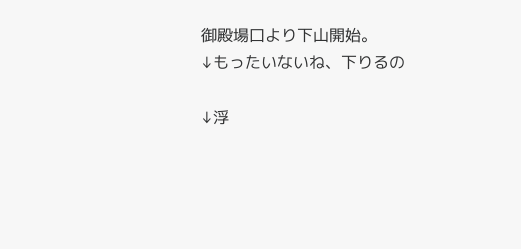御殿場口より下山開始。
↓もったいないね、下りるの

↓浮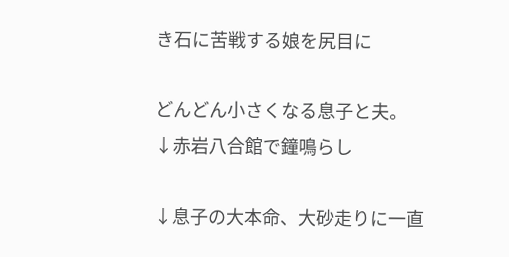き石に苦戦する娘を尻目に

どんどん小さくなる息子と夫。
↓赤岩八合館で鐘鳴らし

↓息子の大本命、大砂走りに一直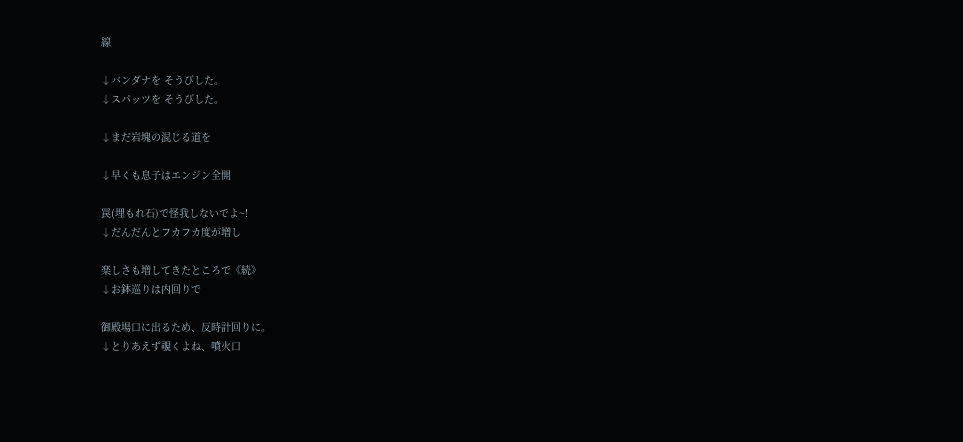線

↓バンダナを そうびした。
↓スパッツを そうびした。

↓まだ岩塊の混じる道を

↓早くも息子はエンジン全開

罠(埋もれ石)で怪我しないでよ~!
↓だんだんとフカフカ度が増し

楽しさも増してきたところで《続》
↓お鉢巡りは内回りで

御殿場口に出るため、反時計回りに。
↓とりあえず覗くよね、噴火口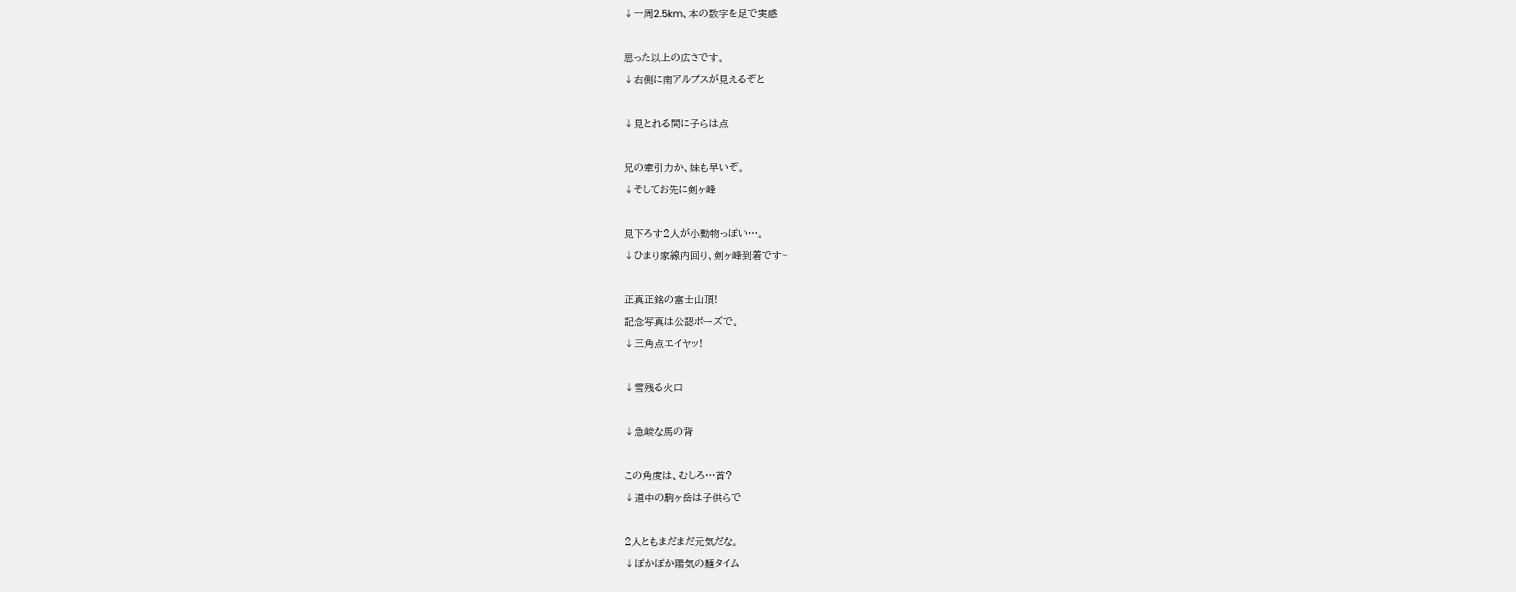↓一周2.5km、本の数字を足で実感

思った以上の広さです。
↓右側に南アルプスが見えるぞと

↓見とれる間に子らは点

兄の牽引力か、妹も早いぞ。
↓そしてお先に剣ヶ峰

見下ろす2人が小動物っぽい…。
↓ひまり家線内回り、剣ヶ峰到着です~

正真正銘の富士山頂!
記念写真は公認ポーズで。
↓三角点エイヤッ!

↓雪残る火口

↓急峻な馬の背

この角度は、むしろ…首?
↓道中の駒ヶ岳は子供らで

2人ともまだまだ元気だな。
↓ぽかぽか陽気の麺タイム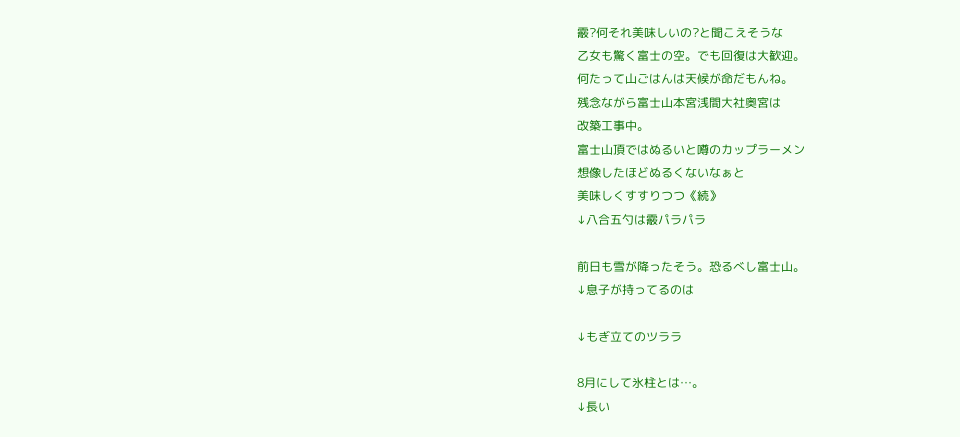霰?何それ美味しいの?と聞こえそうな
乙女も驚く富士の空。でも回復は大歓迎。
何たって山ごはんは天候が命だもんね。
残念ながら富士山本宮浅間大社奥宮は
改築工事中。
富士山頂ではぬるいと噂のカップラーメン
想像したほどぬるくないなぁと
美味しくすすりつつ《続》
↓八合五勺は霰パラパラ

前日も雪が降ったそう。恐るべし富士山。
↓息子が持ってるのは

↓もぎ立てのツララ

8月にして氷柱とは…。
↓長い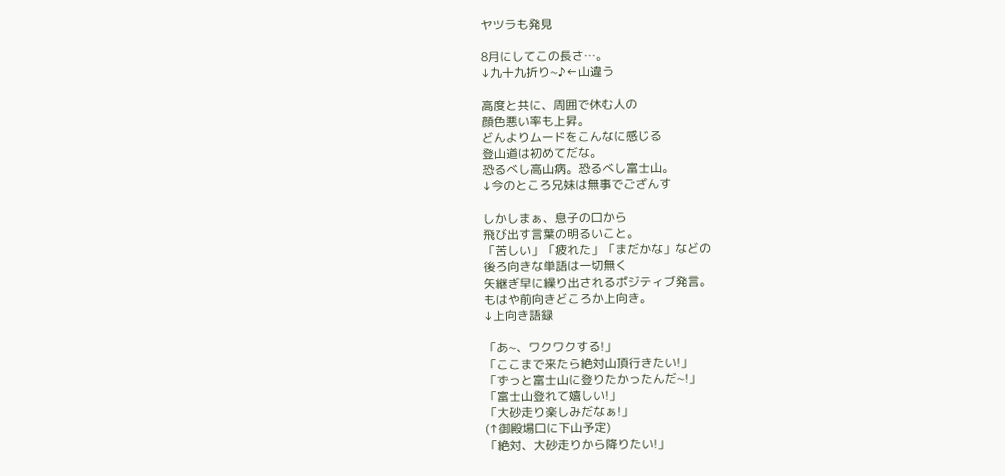ヤツラも発見

8月にしてこの長さ…。
↓九十九折り~♪←山違う

高度と共に、周囲で休む人の
顔色悪い率も上昇。
どんよりムードをこんなに感じる
登山道は初めてだな。
恐るべし高山病。恐るべし富士山。
↓今のところ兄妹は無事でござんす

しかしまぁ、息子の口から
飛び出す言葉の明るいこと。
「苦しい」「疲れた」「まだかな」などの
後ろ向きな単語は一切無く
矢継ぎ早に繰り出されるポジティブ発言。
もはや前向きどころか上向き。
↓上向き語録

「あ~、ワクワクする!」
「ここまで来たら絶対山頂行きたい!」
「ずっと富士山に登りたかったんだ~!」
「富士山登れて嬉しい!」
「大砂走り楽しみだなぁ!」
(↑御殿場口に下山予定)
「絶対、大砂走りから降りたい!」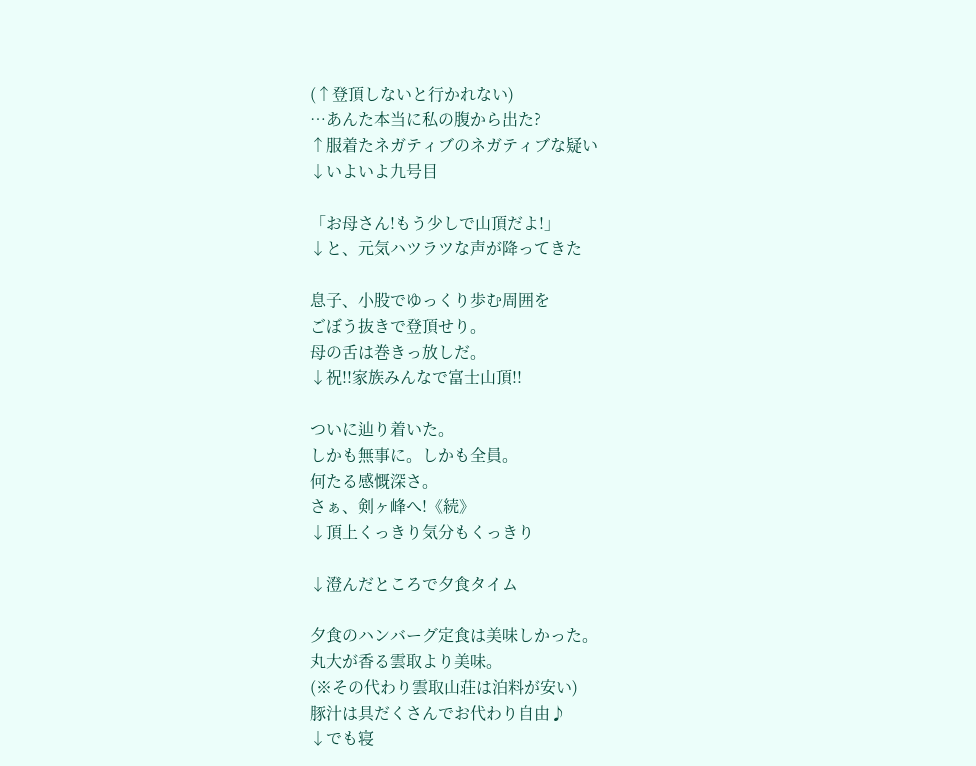(↑登頂しないと行かれない)
…あんた本当に私の腹から出た?
↑服着たネガティブのネガティブな疑い
↓いよいよ九号目

「お母さん!もう少しで山頂だよ!」
↓と、元気ハツラツな声が降ってきた

息子、小股でゆっくり歩む周囲を
ごぼう抜きで登頂せり。
母の舌は巻きっ放しだ。
↓祝!!家族みんなで富士山頂!!

ついに辿り着いた。
しかも無事に。しかも全員。
何たる感慨深さ。
さぁ、剣ヶ峰へ!《続》
↓頂上くっきり気分もくっきり

↓澄んだところで夕食タイム

夕食のハンバーグ定食は美味しかった。
丸大が香る雲取より美味。
(※その代わり雲取山荘は泊料が安い)
豚汁は具だくさんでお代わり自由♪
↓でも寝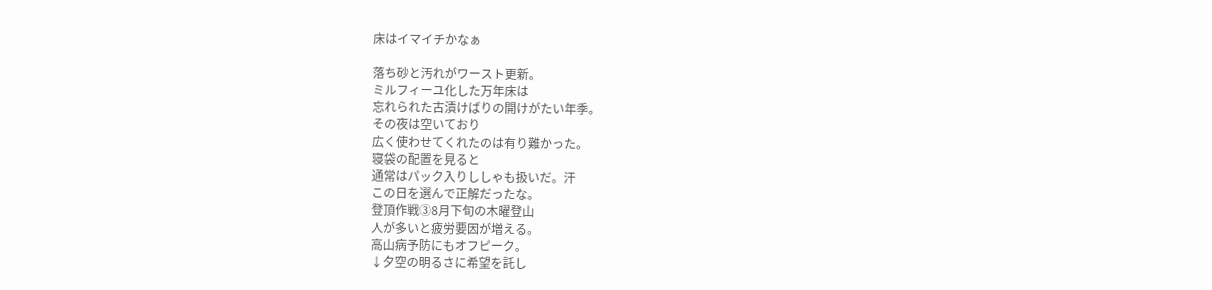床はイマイチかなぁ

落ち砂と汚れがワースト更新。
ミルフィーユ化した万年床は
忘れられた古漬けばりの開けがたい年季。
その夜は空いており
広く使わせてくれたのは有り難かった。
寝袋の配置を見ると
通常はパック入りししゃも扱いだ。汗
この日を選んで正解だったな。
登頂作戦③8月下旬の木曜登山
人が多いと疲労要因が増える。
高山病予防にもオフピーク。
↓夕空の明るさに希望を託し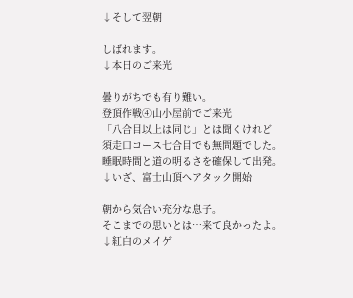↓そして翌朝

しばれます。
↓本日のご来光

曇りがちでも有り難い。
登頂作戦④山小屋前でご来光
「八合目以上は同じ」とは聞くけれど
須走口コース七合目でも無問題でした。
睡眠時間と道の明るさを確保して出発。
↓いざ、富士山頂へアタック開始

朝から気合い充分な息子。
そこまでの思いとは…来て良かったよ。
↓紅白のメイゲ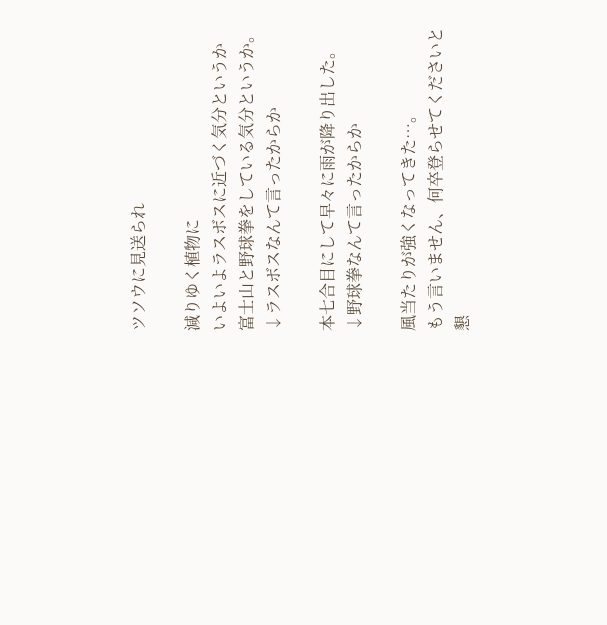ツソウに見送られ

減りゆく植物に
いよいよラスボスに近づく気分というか
富士山と野球拳をしている気分というか。
↓ラスボスなんて言ったからか

本七合目にして早々に雨が降り出した。
↓野球拳なんて言ったからか

風当たりが強くなってきた…。
もう言いません、何卒登らせてくださいと
懇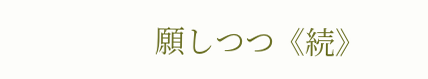願しつつ《続》